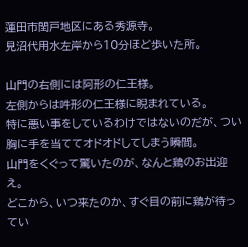蓮田市閏戸地区にある秀源寺。
見沼代用水左岸から10分ほど歩いた所。

山門の右側には阿形の仁王様。
左側からは吽形の仁王様に睨まれている。
特に悪い事をしているわけではないのだが、つい胸に手を当ててオドオドしてしまう瞬間。
山門をくぐって驚いたのが、なんと鶏のお出迎え。
どこから、いつ来たのか、すぐ目の前に鶏が待ってい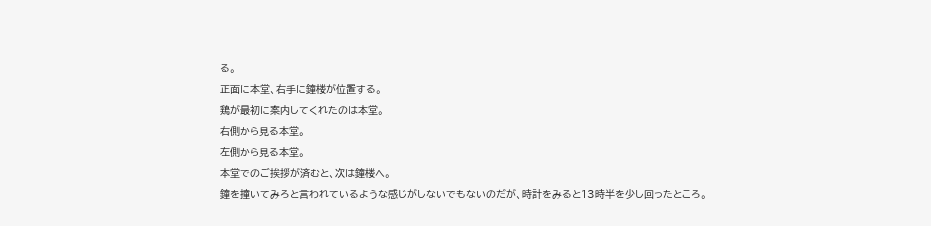る。
正面に本堂、右手に鐘楼が位置する。
鶏が最初に案内してくれたのは本堂。
右側から見る本堂。
左側から見る本堂。
本堂でのご挨拶が済むと、次は鐘楼へ。
鐘を撞いてみろと言われているような感じがしないでもないのだが、時計をみると13時半を少し回ったところ。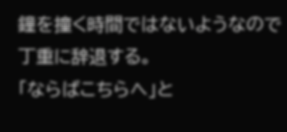鐘を撞く時間ではないようなので丁重に辞退する。
「ならばこちらへ」と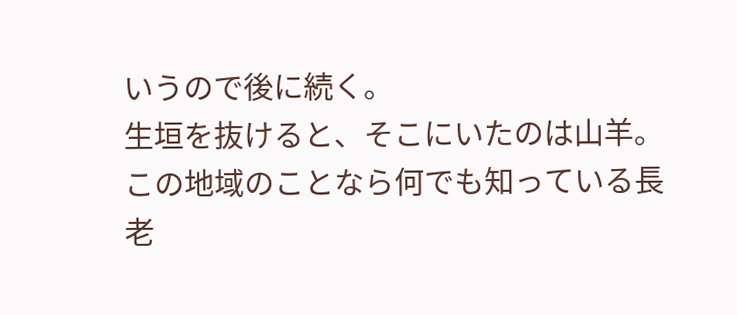いうので後に続く。
生垣を抜けると、そこにいたのは山羊。
この地域のことなら何でも知っている長老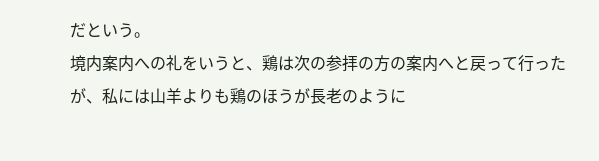だという。
境内案内への礼をいうと、鶏は次の参拝の方の案内へと戻って行ったが、私には山羊よりも鶏のほうが長老のように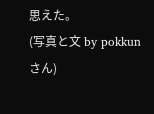思えた。
(写真と文 by pokkunさん)